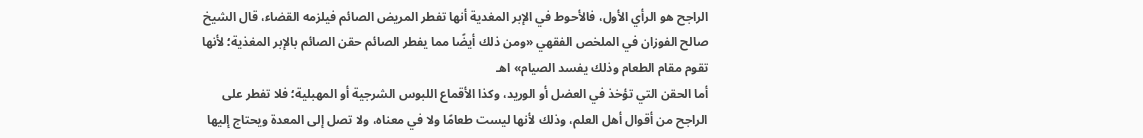الراجح هو الرأي الأول، فالأحوط في الإبر المغدية أنها تفطر المريض الصائم فيلزمه القضاء، قال الشيخ صالح الفوزان في الملخص الفقهي «ومن ذلك أيضًا مما يفطر الصائم حقن الصائم بالإبر المغذية؛ لأنها تقوم مقام الطعام وذلك يفسد الصيام» اهـ
أما الحقن التي تؤخذ في العضل أو الوريد، وكذا الأقماع اللبوس الشرجية أو المهبلية؛ فلا تفطر على الراجح من أقوال أهل العلم، وذلك لأنها ليست طعامًا ولا في معناه، ولا تصل إلى المعدة ويحتاج إليها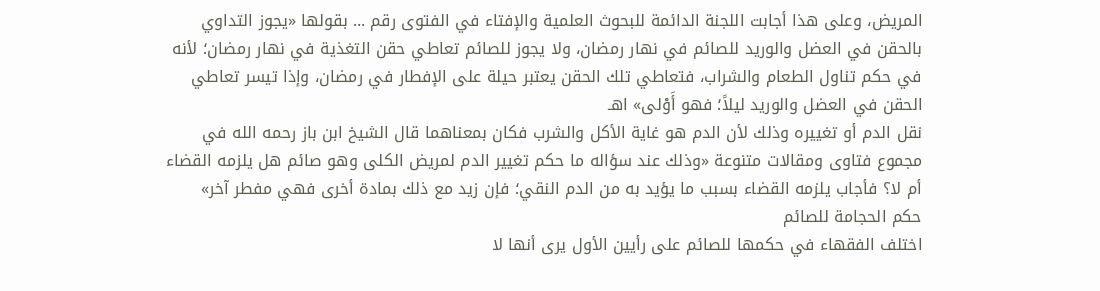المريض، وعلى هذا أجابت اللجنة الدائمة للبحوث العلمية والإفتاء في الفتوى رقم ... بقولها «يجوز التداوي بالحقن في العضل والوريد للصائم في نهار رمضان، ولا يجوز للصائم تعاطي حقن التغذية في نهار رمضان؛ لأنه في حكم تناول الطعام والشراب، فتعاطي تلك الحقن يعتبر حيلة على الإفطار في رمضان، وإذا تيسر تعاطي الحقن في العضل والوريد ليلاً؛ فهو أَوْلى» اهـ
نقل الدم أو تغييره وذلك لأن الدم هو غاية الأكل والشرب فكان بمعناهما قال الشيخ ابن باز رحمه الله في مجموع فتاوى ومقالات متنوعة «وذلك عند سؤاله ما حكم تغيير الدم لمريض الكلى وهو صائم هل يلزمه القضاء أم لا؟ فأجاب يلزمه القضاء بسبب ما يؤيد به من الدم النقي؛ فإن زيد مع ذلك بمادة أخرى فهي مفطر آخر»
حكم الحجامة للصائم
اختلف الفقهاء في حكمها للصائم على رأيين الأول يرى أنها لا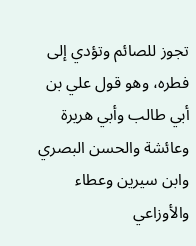تجوز للصائم وتؤدي إلى فطره، وهو قول علي بن أبي طالب وأبي هريرة وعائشة والحسن البصري وابن سيرين وعطاء والأوزاعي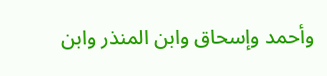وأحمد وإسحاق وابن المنذر وابن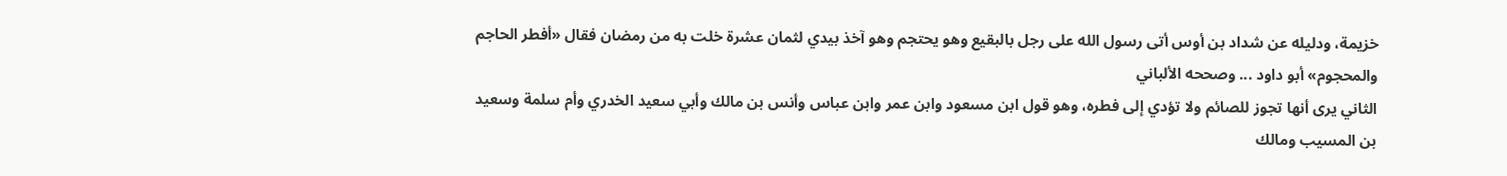خزيمة، ودليله عن شداد بن أوس أتى رسول الله على رجل بالبقيع وهو يحتجم وهو آخذ بيدي لثمان عشرة خلت به من رمضان فقال «أفطر الحاجم والمحجوم» أبو داود ... وصححه الألباني
الثاني يرى أنها تجوز للصائم ولا تؤدي إلى فطره، وهو قول ابن مسعود وابن عمر وابن عباس وأنس بن مالك وأبي سعيد الخدري وأم سلمة وسعيد بن المسيب ومالك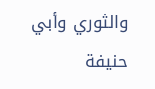والثوري وأبي حنيفة